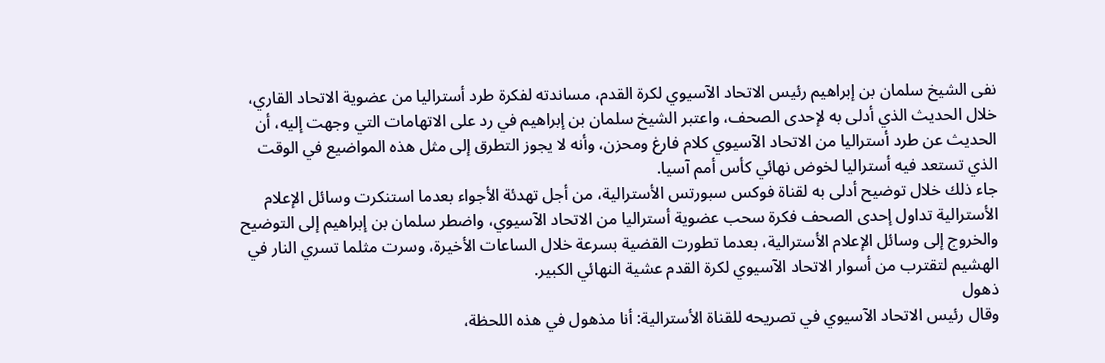نفى الشيخ سلمان بن إبراهيم رئيس الاتحاد الآسيوي لكرة القدم، مساندته لفكرة طرد أستراليا من عضوية الاتحاد القاري، خلال الحديث الذي أدلى به لإحدى الصحف، واعتبر الشيخ سلمان بن إبراهيم في رد على الاتهامات التي وجهت إليه، أن الحديث عن طرد أستراليا من الاتحاد الآسيوي كلام فارغ ومحزن، وأنه لا يجوز التطرق إلى مثل هذه المواضيع في الوقت الذي تستعد فيه أستراليا لخوض نهائي كأس أمم آسيا.
جاء ذلك خلال توضيح أدلى به لقناة فوكس سبورتس الأسترالية، من أجل تهدئة الأجواء بعدما استنكرت وسائل الإعلام الأسترالية تداول إحدى الصحف فكرة سحب عضوية أستراليا من الاتحاد الآسيوي، واضطر سلمان بن إبراهيم إلى التوضيح والخروج إلى وسائل الإعلام الأسترالية، بعدما تطورت القضية بسرعة خلال الساعات الأخيرة، وسرت مثلما تسري النار في الهشيم لتقترب من أسوار الاتحاد الآسيوي لكرة القدم عشية النهائي الكبير.
ذهول
وقال رئيس الاتحاد الآسيوي في تصريحه للقناة الأسترالية: أنا مذهول في هذه اللحظة،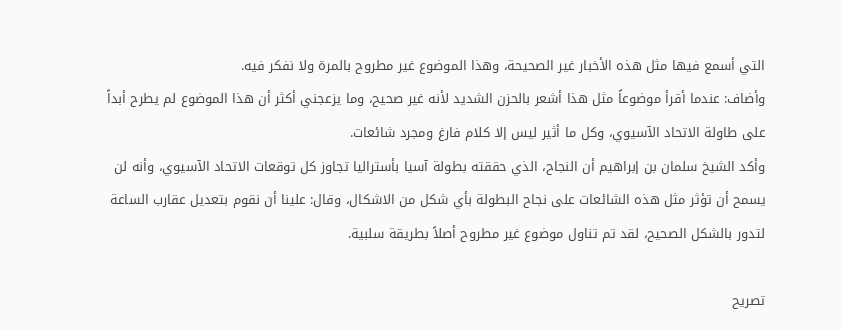التي أسمع فيها مثل هذه الأخبار غير الصحيحة، وهذا الموضوع غير مطروح بالمرة ولا نفكر فيه.
وأضاف: عندما أقرأ موضوعاً مثل هذا أشعر بالحزن الشديد لأنه غير صحيح، وما يزعجني أكثر أن هذا الموضوع لم يطرح أبداً على طاولة الاتحاد الآسيوي، وكل ما أثير ليس إلا كلام فارغ ومجرد شائعات.
وأكد الشيخ سلمان بن إبراهيم أن النجاح، الذي حققته بطولة آسيا بأستراليا تجاوز كل توقعات الاتحاد الآسيوي، وأنه لن يسمح أن تؤثر مثل هذه الشائعات على نجاح البطولة بأي شكل من الاشكال، وقال: علينا أن نقوم بتعديل عقارب الساعة لتدور بالشكل الصحيح، لقد تم تناول موضوع غير مطروح أصلاً بطريقة سلبية.

تصريح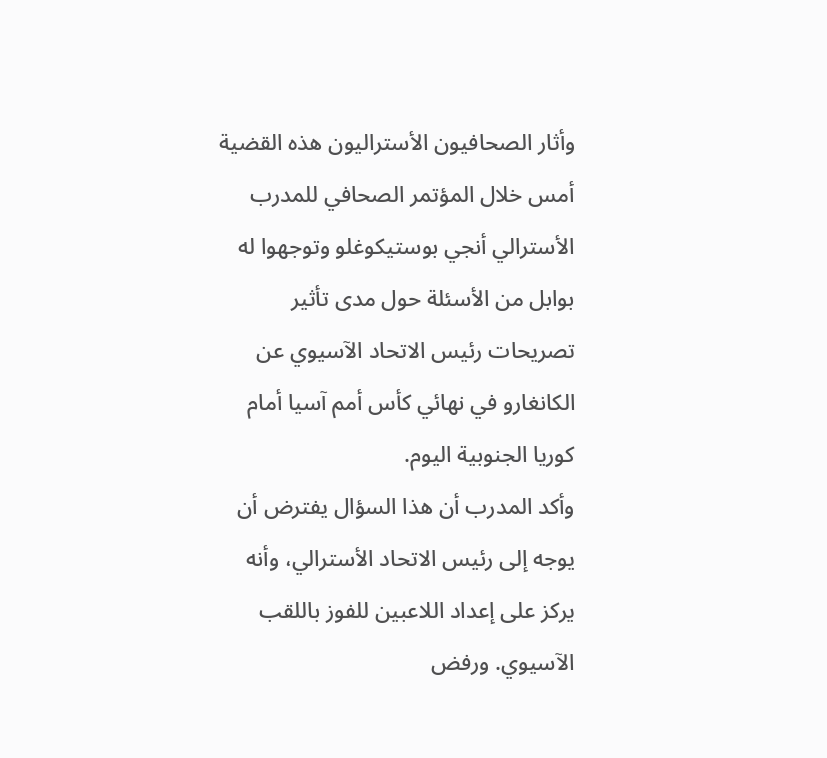وأثار الصحافيون الأستراليون هذه القضية أمس خلال المؤتمر الصحافي للمدرب الأسترالي أنجي بوستيكوغلو وتوجهوا له بوابل من الأسئلة حول مدى تأثير تصريحات رئيس الاتحاد الآسيوي عن الكانغارو في نهائي كأس أمم آسيا أمام كوريا الجنوبية اليوم.
وأكد المدرب أن هذا السؤال يفترض أن يوجه إلى رئيس الاتحاد الأسترالي، وأنه يركز على إعداد اللاعبين للفوز باللقب الآسيوي. ورفض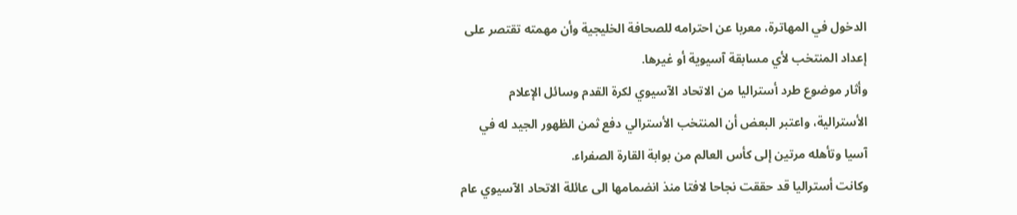الدخول في المهاترة، معربا عن احترامه للصحافة الخليجية وأن مهمته تقتصر على إعداد المنتخب لأي مسابقة آسيوية أو غيرها.
وأثار موضوع طرد أستراليا من الاتحاد الآسيوي لكرة القدم وسائل الإعلام الأسترالية، واعتبر البعض أن المنتخب الأسترالي دفع ثمن الظهور الجيد له في آسيا وتأهله مرتين إلى كأس العالم من بوابة القارة الصفراء.
وكانت أستراليا قد حققت نجاحا لافتا منذ انضمامها الى عائلة الاتحاد الآسيوي عام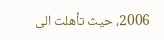2006، حيث تأهلت الى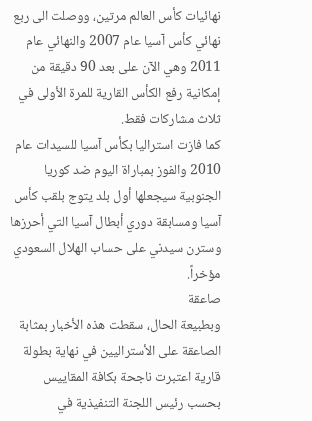نهائيات كأس العالم مرتين، ووصلت الى ربع نهائي كأس آسيا عام 2007 والنهائي عام 2011 وهي الآن على بعد 90 دقيقة من إمكانية رفع الكأس القارية للمرة الأولى في ثلاث مشاركات فقط.
كما فازت استراليا بكأس آسيا للسيدات عام 2010 والفوز بمباراة اليوم ضد كوريا الجنوبية سيجعلها أول بلد يتوج بلقب كأس آسيا ومسابقة دوري أبطال آسيا التي أحرزها وسترن سيدني على حساب الهلال السعودي مؤخراً.
صاعقة
وبطبيعة الحال، سقطت هذه الأخبار بمثابة الصاعقة على الأستراليين في نهاية بطولة قارية اعتبرت ناجحة بكافة المقاييس بحسب رئيس اللجنة التنفيذية في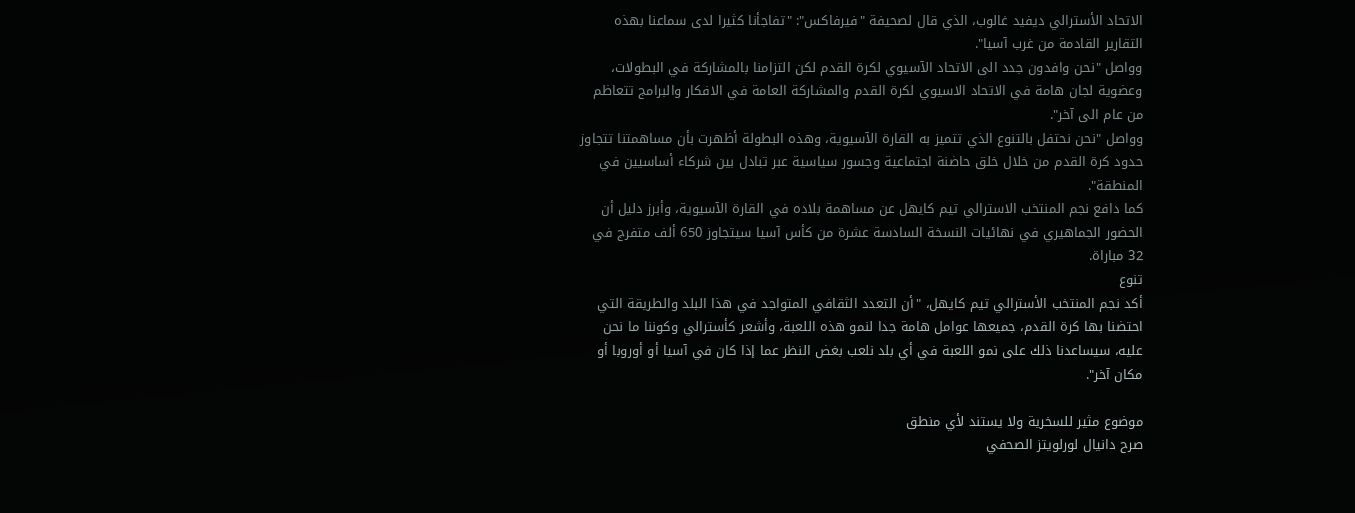الاتحاد الأسترالي ديفيد غالوب، الذي قال لصحيفة "فيرفاكس": "تفاجأنا كثيرا لدى سماعنا بهذه التقارير القادمة من غرب آسيا".
وواصل "نحن وافدون جدد الى الاتحاد الآسيوي لكرة القدم لكن التزامنا بالمشاركة في البطولات، وعضوية لجان هامة في الاتحاد الاسيوي لكرة القدم والمشاركة العامة في الافكار والبرامج تتعاظم من عام الى آخر".
وواصل "نحن نحتفل بالتنوع الذي تتميز به القارة الآسيوية، وهذه البطولة أظهرت بأن مساهمتنا تتجاوز حدود كرة القدم من خلال خلق حاضنة اجتماعية وجسور سياسية عبر تبادل بين شركاء أساسيين في المنطقة".
كما دافع نجم المنتخب الاسترالي تيم كايهل عن مساهمة بلاده في القارة الآسيوية، وأبرز دليل أن الحضور الجماهيري في نهائيات النسخة السادسة عشرة من كأس آسيا سيتجاوز 650 ألف متفرج في 32 مباراة.
تنوع
أكد نجم المنتخب الأسترالي تيم كايهل، "أن التعدد الثقافي المتواجد في هذا البلد والطريقة التي احتضنا بها كرة القدم، جميعها عوامل هامة جدا لنمو هذه اللعبة، وأشعر كأسترالي وكوننا ما نحن عليه، سيساعدنا ذلك على نمو اللعبة في أي بلد نلعب بغض النظر عما إذا كان في آسيا أو أوروبا أو مكان آخر".

موضوع مثير للسخرية ولا يستند لأي منطق
صرح دانيال لورلويتز الصحفي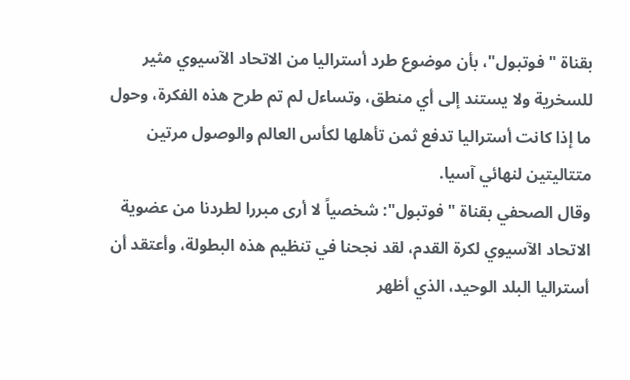بقناة "فوتبول"، بأن موضوع طرد أستراليا من الاتحاد الآسيوي مثير للسخرية ولا يستند إلى أي منطق، وتساءل لم تم طرح هذه الفكرة، وحول ما إذا كانت أستراليا تدفع ثمن تأهلها لكأس العالم والوصول مرتين متتاليتين لنهائي آسيا.
وقال الصحفي بقناة "فوتبول": شخصياً لا أرى مبررا لطردنا من عضوية الاتحاد الآسيوي لكرة القدم، لقد نجحنا في تنظيم هذه البطولة، وأعتقد أن أستراليا البلد الوحيد، الذي أظهر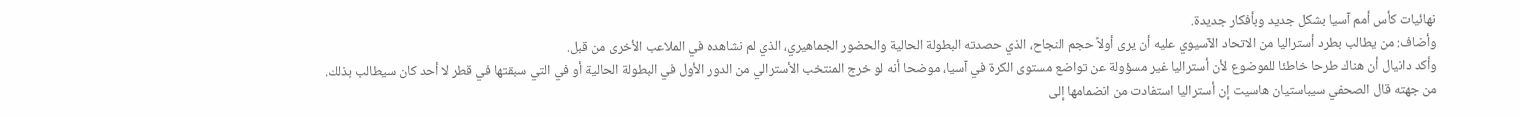نهائيات كأس أمم آسيا بشكل جديد وبأفكار جديدة.
وأضاف: من يطالب بطرد أستراليا من الاتحاد الآسيوي عليه أن يرى أولاً حجم النجاح، الذي حصدته البطولة الحالية والحضور الجماهيري، الذي لم نشاهده في الملاعب الأخرى من قبل.
وأكد دانيال أن هناك طرحا خاطئا للموضوع لأن أستراليا غير مسؤولة عن تواضع مستوى الكرة في آسيا، موضحا أنه لو خرج المنتخب الأسترالي من الدور الأول في البطولة الحالية أو في التي سبقتها في قطر لا أحد كان سيطالب بذلك.
من جهته قال الصحفي سيباستيان هاسيت إن أستراليا استفادت من انضمامها إلى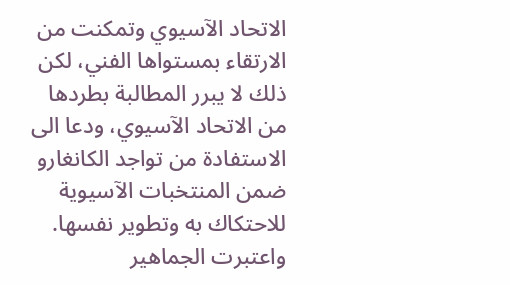الاتحاد الآسيوي وتمكنت من الارتقاء بمستواها الفني، لكن ذلك لا يبرر المطالبة بطردها من الاتحاد الآسيوي، ودعا الى الاستفادة من تواجد الكانغارو ضمن المنتخبات الآسيوية للاحتكاك به وتطوير نفسها.
واعتبرت الجماهير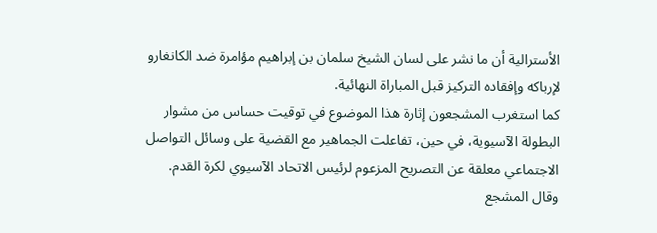الأسترالية أن ما نشر على لسان الشيخ سلمان بن إبراهيم مؤامرة ضد الكانغارو لإرباكه وإفقاده التركيز قبل المباراة النهائية.
كما استغرب المشجعون إثارة هذا الموضوع في توقيت حساس من مشوار البطولة الآسيوية، في حين، تفاعلت الجماهير مع القضية على وسائل التواصل الاجتماعي معلقة عن التصريح المزعوم لرئيس الاتحاد الآسيوي لكرة القدم.
وقال المشجع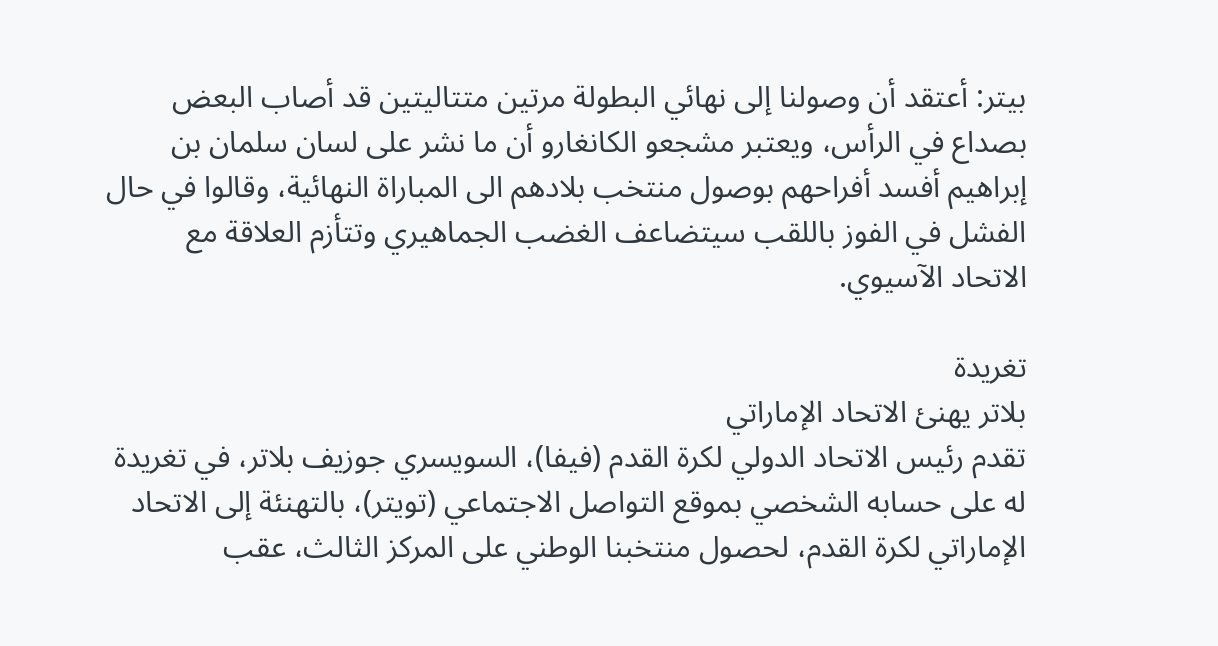بيتر: أعتقد أن وصولنا إلى نهائي البطولة مرتين متتاليتين قد أصاب البعض بصداع في الرأس، ويعتبر مشجعو الكانغارو أن ما نشر على لسان سلمان بن إبراهيم أفسد أفراحهم بوصول منتخب بلادهم الى المباراة النهائية، وقالوا في حال الفشل في الفوز باللقب سيتضاعف الغضب الجماهيري وتتأزم العلاقة مع الاتحاد الآسيوي.

تغريدة
بلاتر يهنئ الاتحاد الإماراتي
تقدم رئيس الاتحاد الدولي لكرة القدم (فيفا)، السويسري جوزيف بلاتر، في تغريدة له على حسابه الشخصي بموقع التواصل الاجتماعي (تويتر)، بالتهنئة إلى الاتحاد الإماراتي لكرة القدم، لحصول منتخبنا الوطني على المركز الثالث، عقب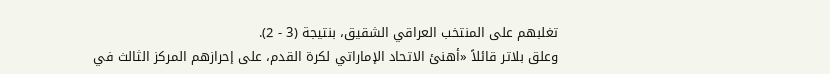تغلبهم على المنتخب العراقي الشقيق، بنتيجة (3 - 2).
وعلق بلاتر قائلاً «أهنئ الاتحاد الإماراتي لكرة القدم، على إحرازهم المركز الثالث في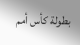بطولة كأس أمم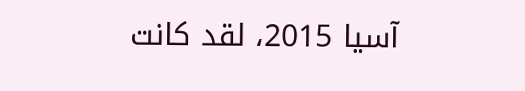آسيا 2015، لقد كانت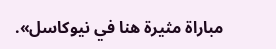مباراة مثيرة هنا في نيوكاسل».